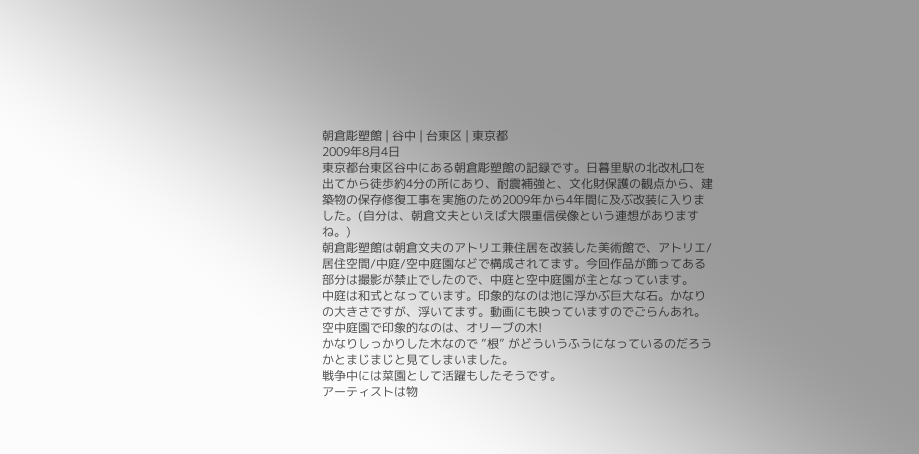朝倉彫塑館 | 谷中 | 台東区 | 東京都
2009年8月4日
東京都台東区谷中にある朝倉彫塑館の記録です。日暮里駅の北改札口を出てから徒歩約4分の所にあり、耐震補強と、文化財保護の観点から、建築物の保存修復工事を実施のため2009年から4年間に及ぶ改装に入りました。(自分は、朝倉文夫といえば大隈重信侯像という連想がありますね。)
朝倉彫塑館は朝倉文夫のアトリエ兼住居を改装した美術館で、アトリエ/居住空間/中庭/空中庭園などで構成されてます。今回作品が飾ってある部分は撮影が禁止でしたので、中庭と空中庭園が主となっています。
中庭は和式となっています。印象的なのは池に浮かぶ巨大な石。かなりの大きさですが、浮いてます。動画にも映っていますのでごらんあれ。
空中庭園で印象的なのは、オリーブの木!
かなりしっかりした木なので ”根” がどういうふうになっているのだろうかとまじまじと見てしまいました。
戦争中には菜園として活躍もしたそうです。
アーティストは物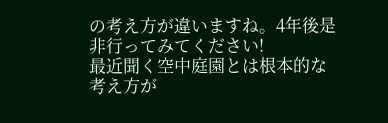の考え方が違いますね。4年後是非行ってみてください!
最近聞く空中庭園とは根本的な考え方が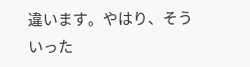違います。やはり、そういった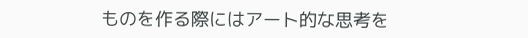ものを作る際にはアート的な思考を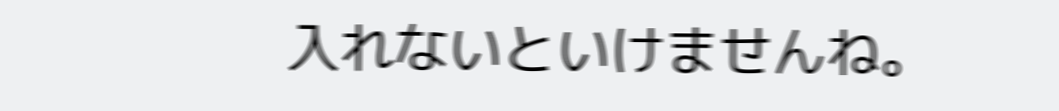入れないといけませんね。